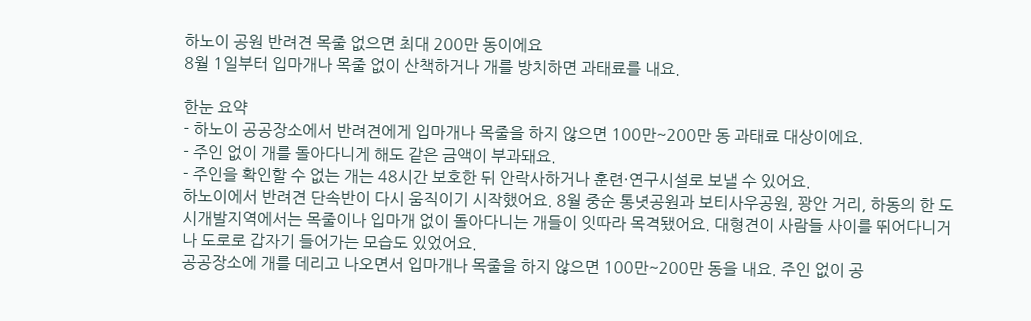하노이 공원 반려견 목줄 없으면 최대 200만 동이에요
8월 1일부터 입마개나 목줄 없이 산책하거나 개를 방치하면 과태료를 내요.

한눈 요약
- 하노이 공공장소에서 반려견에게 입마개나 목줄을 하지 않으면 100만~200만 동 과태료 대상이에요.
- 주인 없이 개를 돌아다니게 해도 같은 금액이 부과돼요.
- 주인을 확인할 수 없는 개는 48시간 보호한 뒤 안락사하거나 훈련·연구시설로 보낼 수 있어요.
하노이에서 반려견 단속반이 다시 움직이기 시작했어요. 8월 중순 통녓공원과 보티사우공원, 꽝안 거리, 하동의 한 도시개발지역에서는 목줄이나 입마개 없이 돌아다니는 개들이 잇따라 목격됐어요. 대형견이 사람들 사이를 뛰어다니거나 도로로 갑자기 들어가는 모습도 있었어요.
공공장소에 개를 데리고 나오면서 입마개나 목줄을 하지 않으면 100만~200만 동을 내요. 주인 없이 공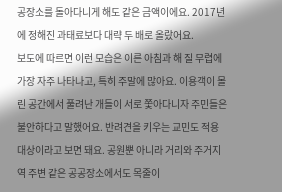공장소를 돌아다니게 해도 같은 금액이에요. 2017년에 정해진 과태료보다 대략 두 배로 올랐어요.
보도에 따르면 이런 모습은 이른 아침과 해 질 무렵에 가장 자주 나타나고, 특히 주말에 많아요. 이용객이 몰린 공간에서 풀려난 개들이 서로 쫓아다니자 주민들은 불안하다고 말했어요. 반려견을 키우는 교민도 적용 대상이라고 보면 돼요. 공원뿐 아니라 거리와 주거지역 주변 같은 공공장소에서도 목줄이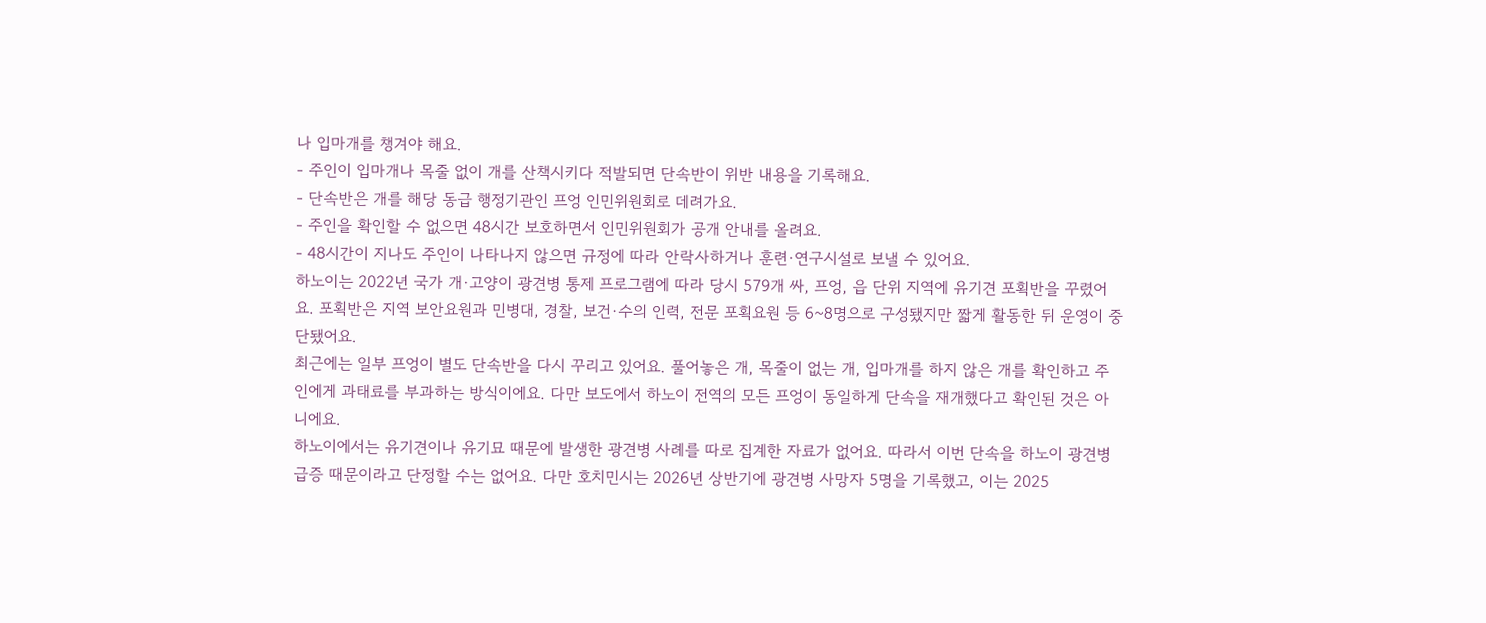나 입마개를 챙겨야 해요.
- 주인이 입마개나 목줄 없이 개를 산책시키다 적발되면 단속반이 위반 내용을 기록해요.
- 단속반은 개를 해당 동급 행정기관인 프엉 인민위원회로 데려가요.
- 주인을 확인할 수 없으면 48시간 보호하면서 인민위원회가 공개 안내를 올려요.
- 48시간이 지나도 주인이 나타나지 않으면 규정에 따라 안락사하거나 훈련·연구시설로 보낼 수 있어요.
하노이는 2022년 국가 개·고양이 광견병 통제 프로그램에 따라 당시 579개 싸, 프엉, 읍 단위 지역에 유기견 포획반을 꾸렸어요. 포획반은 지역 보안요원과 민병대, 경찰, 보건·수의 인력, 전문 포획요원 등 6~8명으로 구성됐지만 짧게 활동한 뒤 운영이 중단됐어요.
최근에는 일부 프엉이 별도 단속반을 다시 꾸리고 있어요. 풀어놓은 개, 목줄이 없는 개, 입마개를 하지 않은 개를 확인하고 주인에게 과태료를 부과하는 방식이에요. 다만 보도에서 하노이 전역의 모든 프엉이 동일하게 단속을 재개했다고 확인된 것은 아니에요.
하노이에서는 유기견이나 유기묘 때문에 발생한 광견병 사례를 따로 집계한 자료가 없어요. 따라서 이번 단속을 하노이 광견병 급증 때문이라고 단정할 수는 없어요. 다만 호치민시는 2026년 상반기에 광견병 사망자 5명을 기록했고, 이는 2025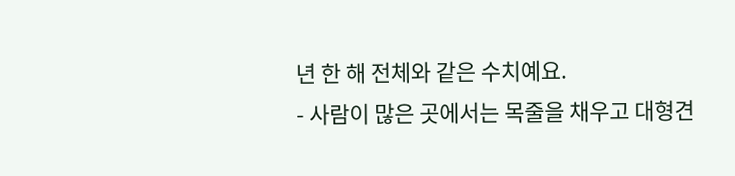년 한 해 전체와 같은 수치예요.
- 사람이 많은 곳에서는 목줄을 채우고 대형견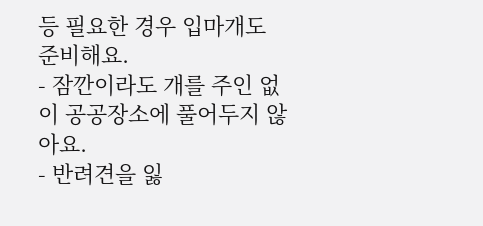등 필요한 경우 입마개도 준비해요.
- 잠깐이라도 개를 주인 없이 공공장소에 풀어두지 않아요.
- 반려견을 잃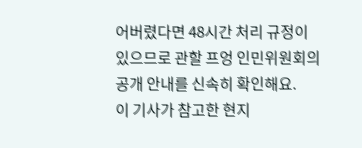어버렸다면 48시간 처리 규정이 있으므로 관할 프엉 인민위원회의 공개 안내를 신속히 확인해요.
이 기사가 참고한 현지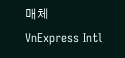매체
VnExpress Intl